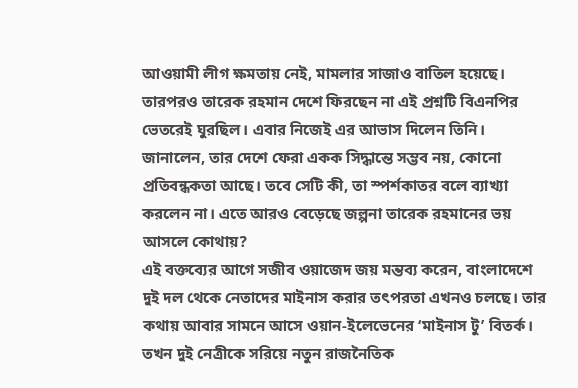আওয়ামী লীগ ক্ষমতায় নেই, মামলার সাজাও বাতিল হয়েছে। তারপরও তারেক রহমান দেশে ফিরছেন না এই প্রশ্নটি বিএনপির ভেতরেই ঘুরছিল। এবার নিজেই এর আভাস দিলেন তিনি। জানালেন, তার দেশে ফেরা একক সিদ্ধান্তে সম্ভব নয়, কোনো প্রতিবন্ধকতা আছে। তবে সেটি কী, তা স্পর্শকাতর বলে ব্যাখ্যা করলেন না। এতে আরও বেড়েছে জল্পনা তারেক রহমানের ভয় আসলে কোথায়?
এই বক্তব্যের আগে সজীব ওয়াজেদ জয় মন্তব্য করেন, বাংলাদেশে দুই দল থেকে নেতাদের মাইনাস করার তৎপরতা এখনও চলছে। তার কথায় আবার সামনে আসে ওয়ান-ইলেভেনের ‘মাইনাস টু’ বিতর্ক। তখন দুই নেত্রীকে সরিয়ে নতুন রাজনৈতিক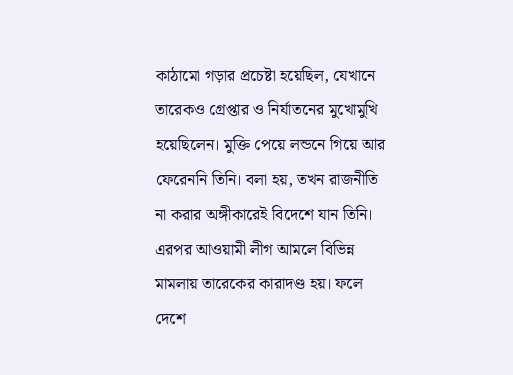কাঠামো গড়ার প্রচেষ্টা হয়েছিল, যেখানে তারেকও গ্রেপ্তার ও নির্যাতনের মুখোমুখি হয়েছিলেন। মুক্তি পেয়ে লন্ডনে গিয়ে আর ফেরেননি তিনি। বলা হয়, তখন রাজনীতি না করার অঙ্গীকারেই বিদেশে যান তিনি।
এরপর আওয়ামী লীগ আমলে বিভিন্ন মামলায় তারেকের কারাদণ্ড হয়। ফলে দেশে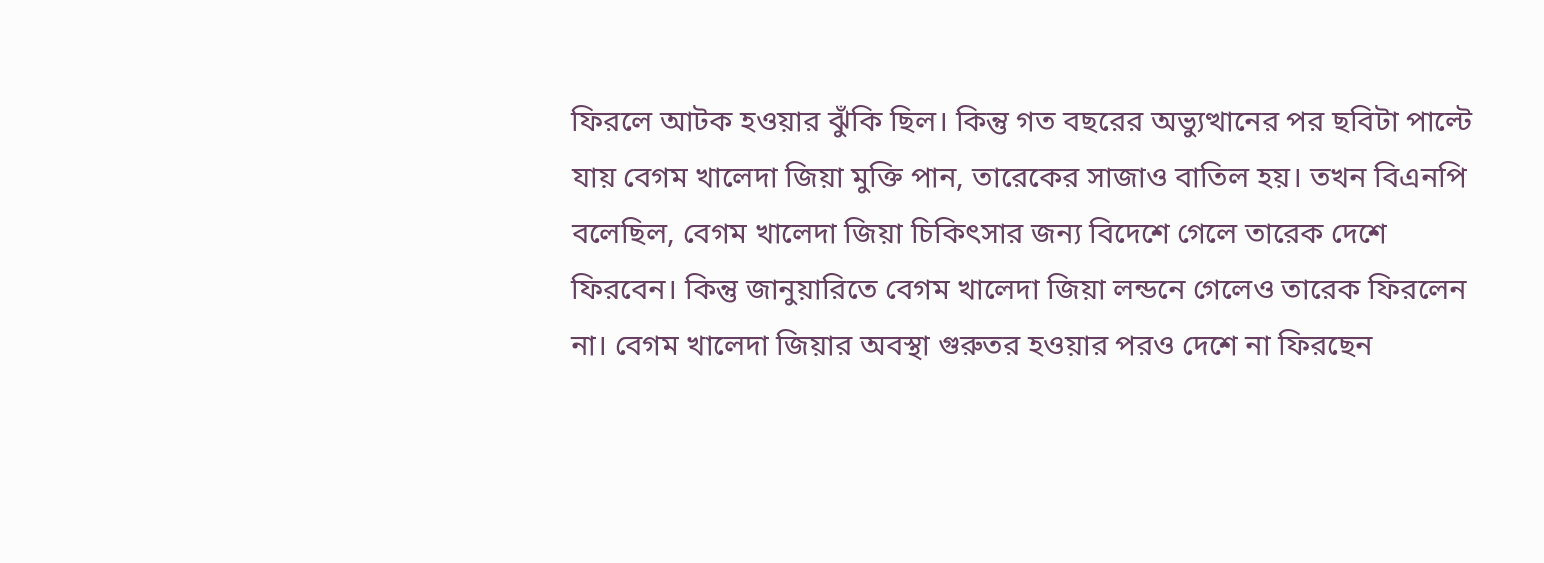ফিরলে আটক হওয়ার ঝুঁকি ছিল। কিন্তু গত বছরের অভ্যুত্থানের পর ছবিটা পাল্টে যায় বেগম খালেদা জিয়া মুক্তি পান, তারেকের সাজাও বাতিল হয়। তখন বিএনপি বলেছিল, বেগম খালেদা জিয়া চিকিৎসার জন্য বিদেশে গেলে তারেক দেশে ফিরবেন। কিন্তু জানুয়ারিতে বেগম খালেদা জিয়া লন্ডনে গেলেও তারেক ফিরলেন না। বেগম খালেদা জিয়ার অবস্থা গুরুতর হওয়ার পরও দেশে না ফিরছেন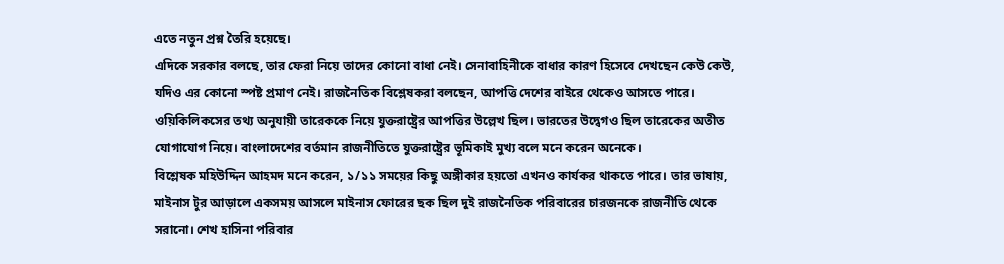এতে নতুন প্রশ্ন তৈরি হয়েছে।
এদিকে সরকার বলছে, তার ফেরা নিয়ে তাদের কোনো বাধা নেই। সেনাবাহিনীকে বাধার কারণ হিসেবে দেখছেন কেউ কেউ, যদিও এর কোনো স্পষ্ট প্রমাণ নেই। রাজনৈতিক বিশ্লেষকরা বলছেন, আপত্তি দেশের বাইরে থেকেও আসতে পারে। ওয়িকিলিকসের তথ্য অনুযায়ী তারেককে নিয়ে যুক্তরাষ্ট্রের আপত্তির উল্লেখ ছিল। ভারতের উদ্বেগও ছিল তারেকের অতীত যোগাযোগ নিয়ে। বাংলাদেশের বর্তমান রাজনীতিতে যুক্তরাষ্ট্রের ভূমিকাই মুখ্য বলে মনে করেন অনেকে।
বিশ্লেষক মহিউদ্দিন আহমদ মনে করেন, ১/১১ সময়ের কিছু অঙ্গীকার হয়তো এখনও কার্যকর থাকতে পারে। তার ভাষায়, মাইনাস টুর আড়ালে একসময় আসলে মাইনাস ফোরের ছক ছিল দুই রাজনৈতিক পরিবারের চারজনকে রাজনীতি থেকে সরানো। শেখ হাসিনা পরিবার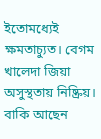ইতোমধ্যেই ক্ষমতাচ্যুত। বেগম খালেদা জিয়া অসুস্থতায় নিষ্ক্রিয়। বাকি আছেন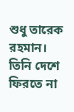শুধু তারেক রহমান। তিনি দেশে ফিরতে না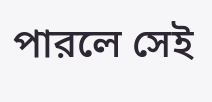পারলে সেই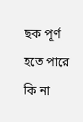ছক পূর্ণ হতে পারে কি না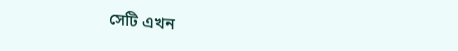সেটি এখন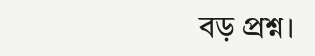বড় প্রশ্ন।